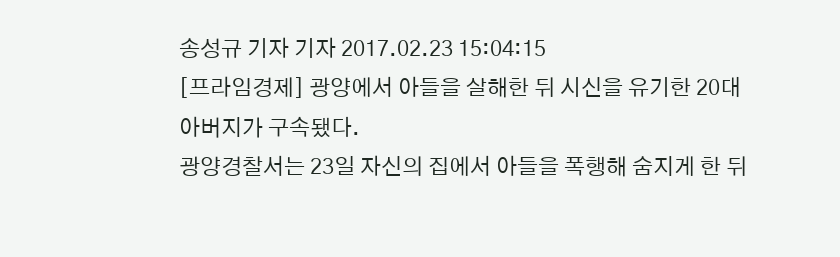송성규 기자 기자 2017.02.23 15:04:15
[프라임경제] 광양에서 아들을 살해한 뒤 시신을 유기한 20대 아버지가 구속됐다.
광양경찰서는 23일 자신의 집에서 아들을 폭행해 숨지게 한 뒤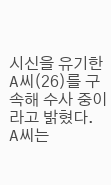시신을 유기한 A씨(26)를 구속해 수사 중이라고 밝혔다.
A씨는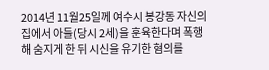2014년 11월25일께 여수시 봉강동 자신의 집에서 아들(당시 2세)을 훈육한다며 폭행해 숨지게 한 뒤 시신을 유기한 혐의를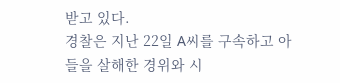받고 있다.
경찰은 지난 22일 A씨를 구속하고 아들을 살해한 경위와 시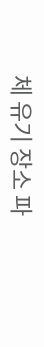체 유기 장소 파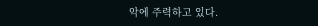악에 주력하고 있다.